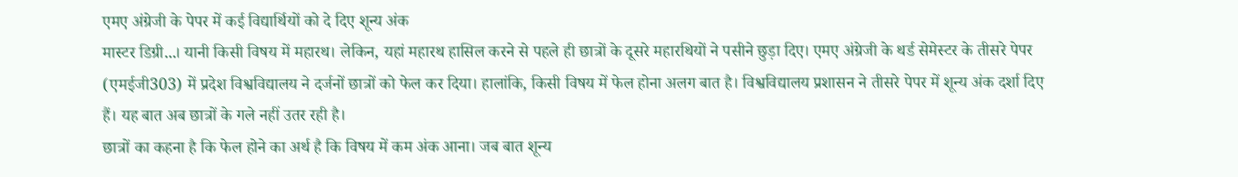एमए अंग्रेजी के पेपर में कई विद्यार्थियों को दे दिए शून्य अंक
मास्टर डिग्री...। यानी किसी विषय में महारथ। लेकिन, यहां महारथ हासिल करने से पहले ही छात्रों के दूसरे महारथियों ने पसीने छुड़ा दिए। एमए अंग्रेजी के थर्ड सेमेस्टर के तीसरे पेपर (एमईजी303) में प्रदेश विश्वविद्यालय ने दर्जनों छात्रों को फेल कर दिया। हालांकि, किसी विषय में फेल होना अलग बात है। विश्वविद्यालय प्रशासन ने तीसरे पेपर में शून्य अंक दर्शा दिए हैं। यह बात अब छात्रों के गले नहीं उतर रही है।
छात्रों का कहना है कि फेल होने का अर्थ है कि विषय में कम अंक आना। जब बात शून्य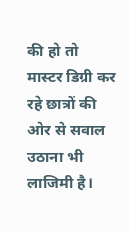की हो तो मास्टर डिग्री कर रहे छात्रों की ओर से सवाल उठाना भी लाजिमी है।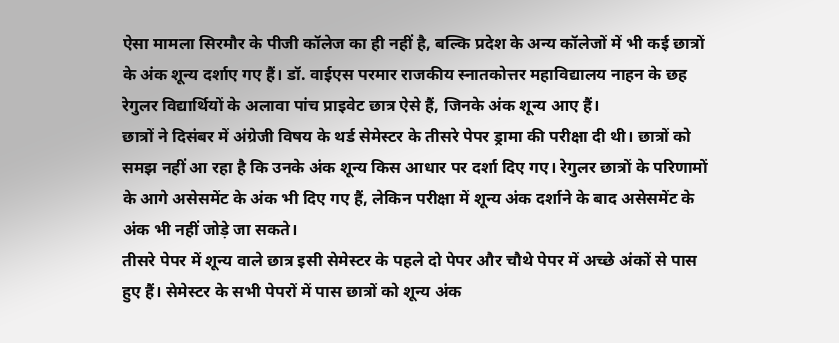ऐसा मामला सिरमौर के पीजी कॉलेज का ही नहीं है, बल्कि प्रदेश के अन्य कॉलेजों में भी कई छात्रों के अंक शून्य दर्शाए गए हैं। डॉ. वाईएस परमार राजकीय स्नातकोत्तर महाविद्यालय नाहन के छह रेगुलर विद्यार्थियों के अलावा पांच प्राइवेट छात्र ऐसे हैं, जिनके अंक शून्य आए हैं।
छात्रों ने दिसंबर में अंग्रेजी विषय के थर्ड सेमेस्टर के तीसरे पेपर ड्रामा की परीक्षा दी थी। छात्रों को समझ नहीं आ रहा है कि उनके अंक शून्य किस आधार पर दर्शा दिए गए। रेगुलर छात्रों के परिणामों के आगे असेसमेंट के अंक भी दिए गए हैं, लेकिन परीक्षा में शून्य अंक दर्शाने के बाद असेसमेंट के अंक भी नहीं जोड़े जा सकते।
तीसरे पेपर में शून्य वाले छात्र इसी सेमेस्टर के पहले दो पेपर और चौथे पेपर में अच्छे अंकों से पास हुए हैं। सेमेस्टर के सभी पेपरों में पास छात्रों को शून्य अंक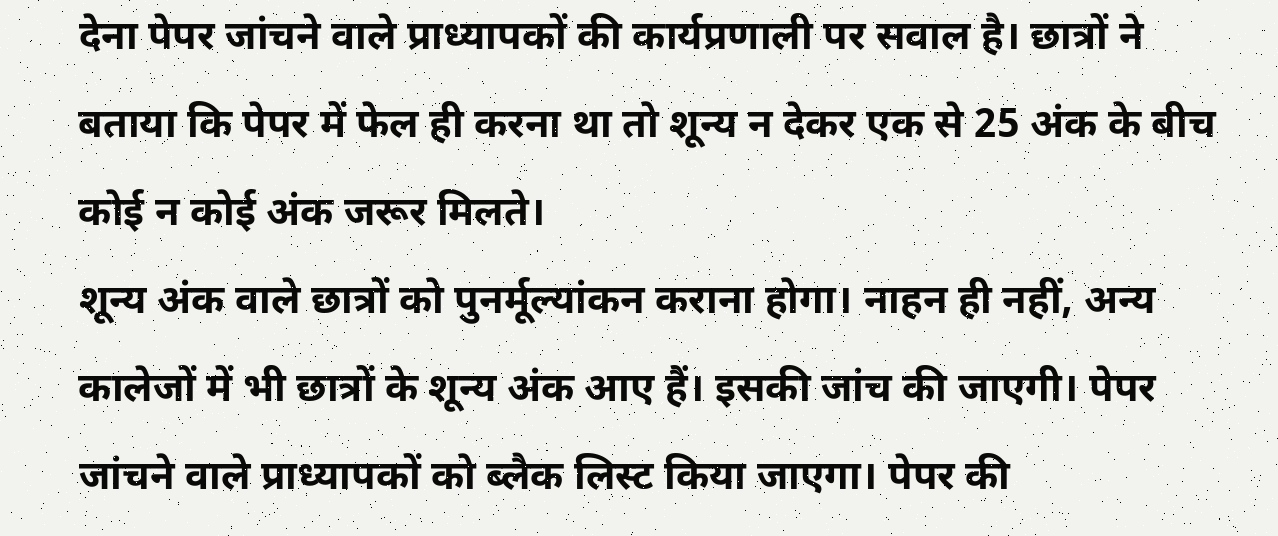देना पेपर जांचने वाले प्राध्यापकों की कार्यप्रणाली पर सवाल है। छात्रों ने बताया कि पेपर में फेल ही करना था तो शून्य न देकर एक से 25 अंक के बीच कोई न कोई अंक जरूर मिलते।
शून्य अंक वाले छात्रों को पुनर्मूल्यांकन कराना होगा। नाहन ही नहीं, अन्य कालेजों में भी छात्रों के शून्य अंक आए हैं। इसकी जांच की जाएगी। पेपर जांचने वाले प्राध्यापकों को ब्लैक लिस्ट किया जाएगा। पेपर की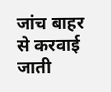जांच बाहर से करवाई जाती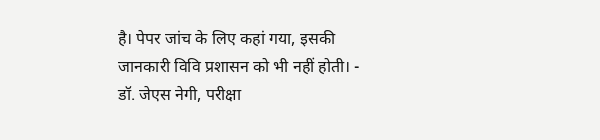है। पेपर जांच के लिए कहां गया, इसकी जानकारी विवि प्रशासन को भी नहीं होती। - डॉ. जेएस नेगी, परीक्षा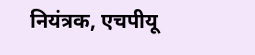नियंत्रक, एचपीयू